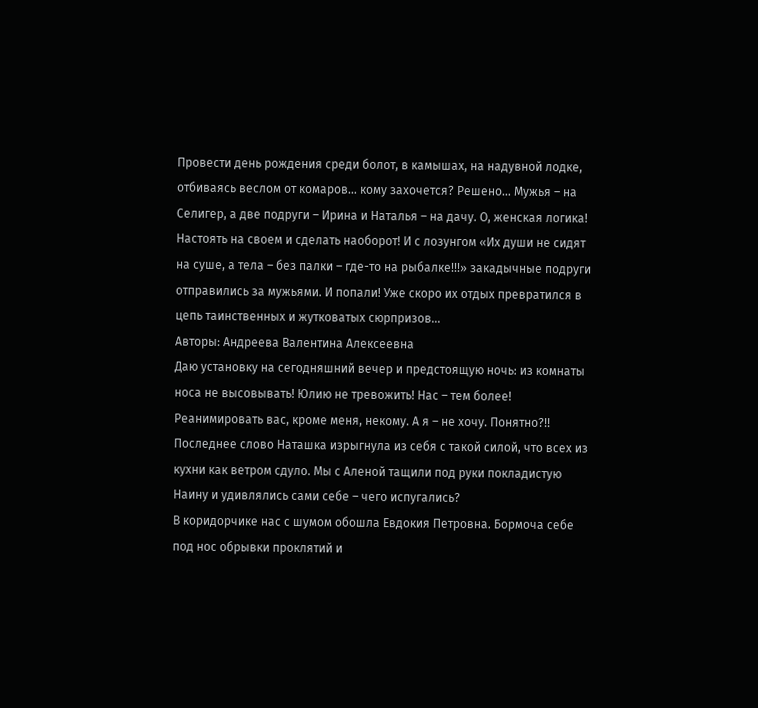Провести день рождения среди болот, в камышах, на надувной лодке, отбиваясь веслом от комаров… кому захочется? Решено… Мужья – на Селигер, а две подруги – Ирина и Наталья – на дачу. О, женская логика! Настоять на своем и сделать наоборот! И с лозунгом «Их души не сидят на суше, а тела – без палки – где-то на рыбалке!!!» закадычные подруги отправились за мужьями. И попали! Уже скоро их отдых превратился в цепь таинственных и жутковатых сюрпризов…
Авторы: Андреева Валентина Алексеевна
Даю установку на сегодняшний вечер и предстоящую ночь: из комнаты носа не высовывать! Юлию не тревожить! Нас – тем более! Реанимировать вас, кроме меня, некому. А я – не хочу. Понятно?!!
Последнее слово Наташка изрыгнула из себя с такой силой, что всех из кухни как ветром сдуло. Мы с Аленой тащили под руки покладистую Наину и удивлялись сами себе – чего испугались?
В коридорчике нас с шумом обошла Евдокия Петровна. Бормоча себе под нос обрывки проклятий и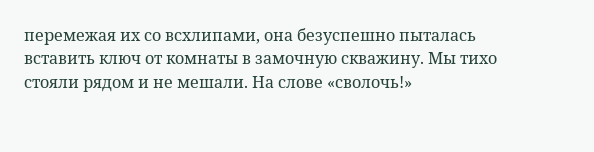перемежая их со всхлипами, она безуспешно пыталась вставить ключ от комнаты в замочную скважину. Мы тихо стояли рядом и не мешали. На слове «сволочь!»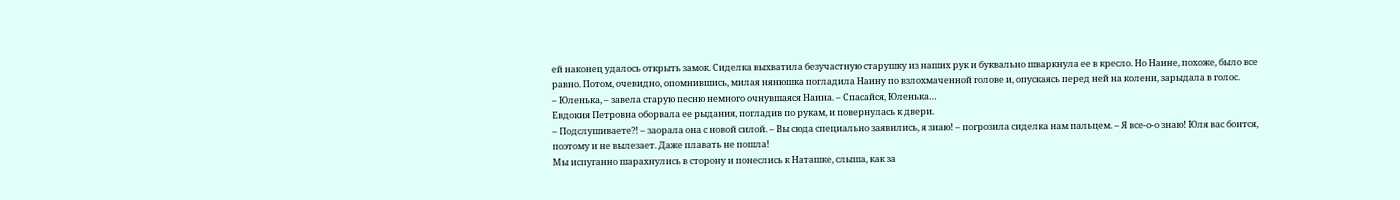ей наконец удалось открыть замок. Сиделка выхватила безучастную старушку из наших рук и буквально шваркнула ее в кресло. Но Наине, похоже, было все равно. Потом, очевидно, опомнившись, милая нянюшка погладила Наину по взлохмаченной голове и, опускаясь перед ней на колени, зарыдала в голос.
– Юленька, – завела старую песню немного очнувшаяся Наина. – Спасайся, Юленька…
Евдокия Петровна оборвала ее рыдания, погладив по рукам, и повернулась к двери.
– Подслушиваете?! – заорала она с новой силой. – Вы сюда специально заявились, я знаю! – погрозила сиделка нам пальцем. – Я все-о-о знаю! Юля вас боится, поэтому и не вылезает. Даже плавать не пошла!
Мы испуганно шарахнулись в сторону и понеслись к Наташке, слыша, как за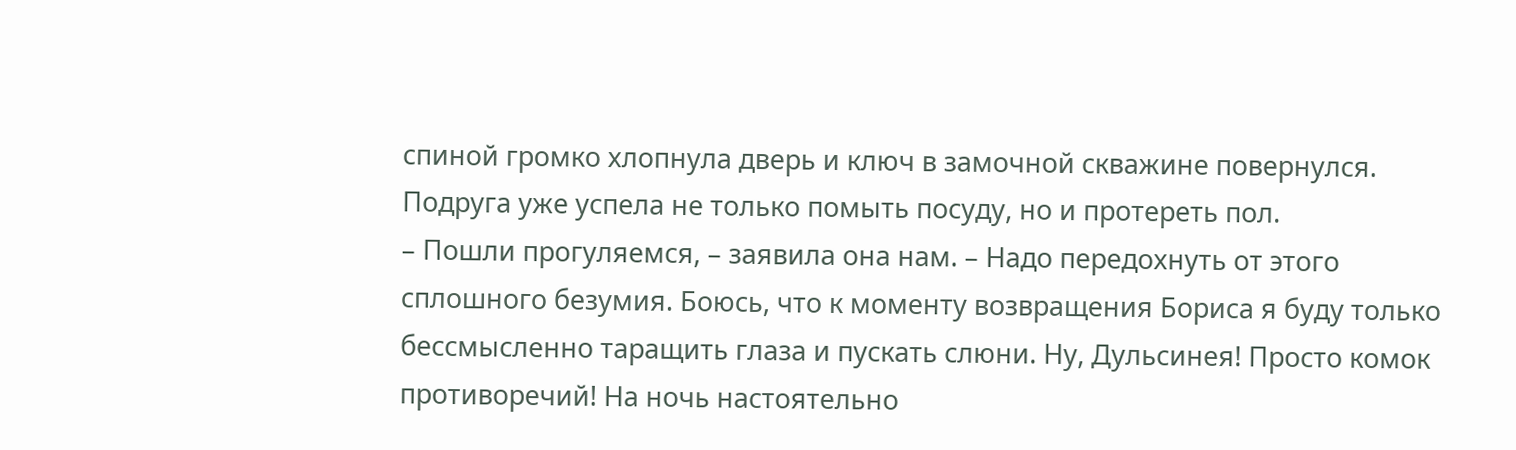спиной громко хлопнула дверь и ключ в замочной скважине повернулся.
Подруга уже успела не только помыть посуду, но и протереть пол.
– Пошли прогуляемся, – заявила она нам. – Надо передохнуть от этого сплошного безумия. Боюсь, что к моменту возвращения Бориса я буду только бессмысленно таращить глаза и пускать слюни. Ну, Дульсинея! Просто комок противоречий! На ночь настоятельно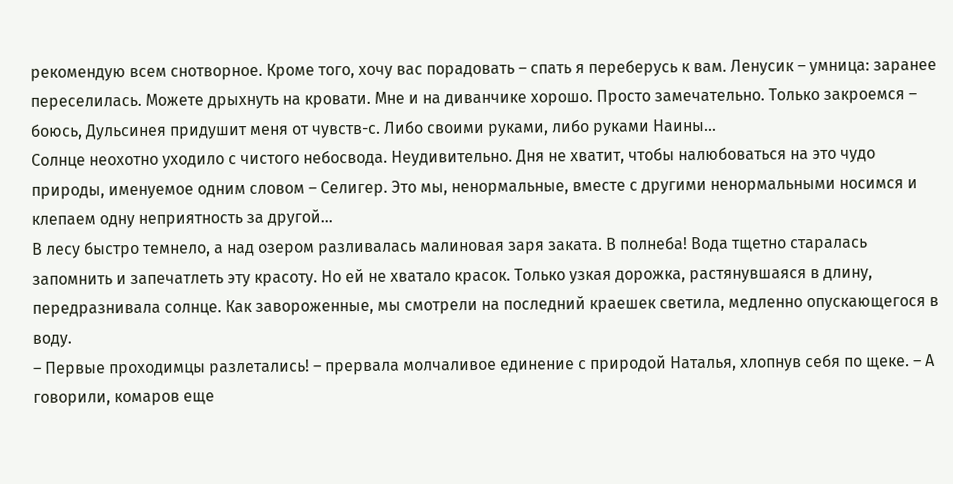рекомендую всем снотворное. Кроме того, хочу вас порадовать – спать я переберусь к вам. Ленусик – умница: заранее переселилась. Можете дрыхнуть на кровати. Мне и на диванчике хорошо. Просто замечательно. Только закроемся – боюсь, Дульсинея придушит меня от чувств-с. Либо своими руками, либо руками Наины…
Солнце неохотно уходило с чистого небосвода. Неудивительно. Дня не хватит, чтобы налюбоваться на это чудо природы, именуемое одним словом – Селигер. Это мы, ненормальные, вместе с другими ненормальными носимся и клепаем одну неприятность за другой…
В лесу быстро темнело, а над озером разливалась малиновая заря заката. В полнеба! Вода тщетно старалась запомнить и запечатлеть эту красоту. Но ей не хватало красок. Только узкая дорожка, растянувшаяся в длину, передразнивала солнце. Как завороженные, мы смотрели на последний краешек светила, медленно опускающегося в воду.
– Первые проходимцы разлетались! – прервала молчаливое единение с природой Наталья, хлопнув себя по щеке. – А говорили, комаров еще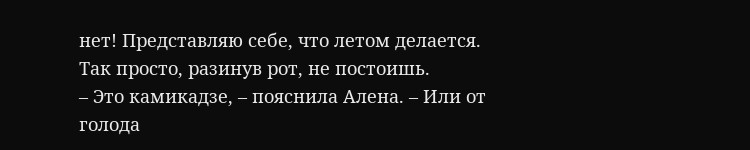нет! Представляю себе, что летом делается. Так просто, разинув рот, не постоишь.
– Это камикадзе, – пояснила Алена. – Или от голода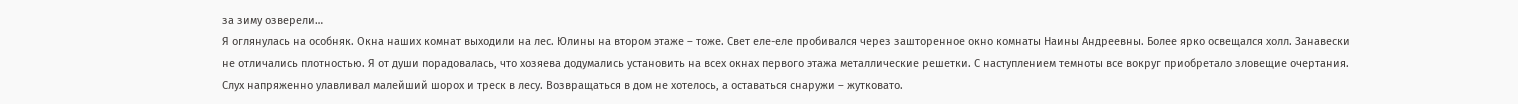за зиму озверели…
Я оглянулась на особняк. Окна наших комнат выходили на лес. Юлины на втором этаже – тоже. Свет еле-еле пробивался через зашторенное окно комнаты Наины Андреевны. Более ярко освещался холл. Занавески не отличались плотностью. Я от души порадовалась, что хозяева додумались установить на всех окнах первого этажа металлические решетки. С наступлением темноты все вокруг приобретало зловещие очертания. Слух напряженно улавливал малейший шорох и треск в лесу. Возвращаться в дом не хотелось, а оставаться снаружи – жутковато.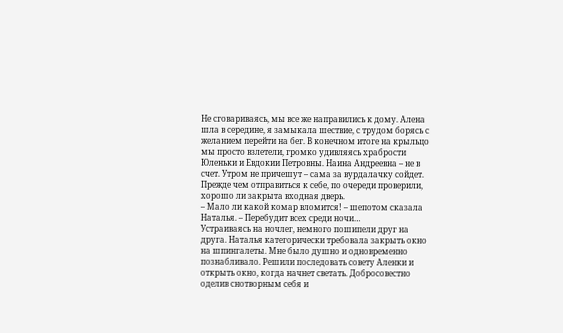Не сговариваясь, мы все же направились к дому. Алена шла в середине, я замыкала шествие, с трудом борясь с желанием перейти на бег. В конечном итоге на крыльцо мы просто взлетели, громко удивляясь храбрости Юленьки и Евдокии Петровны. Наина Андреевна – не в счет. Утром не причешут – сама за вурдалачку сойдет. Прежде чем отправиться к себе, по очереди проверили, хорошо ли закрыта входная дверь.
– Мало ли какой комар вломится! – шепотом сказала Наталья. – Перебудит всех среди ночи…
Устраиваясь на ночлег, немного пошипели друг на друга. Наталья категорически требовала закрыть окно на шпингалеты. Мне было душно и одновременно познабливало. Решили последовать совету Аленки и открыть окно, когда начнет светать. Добросовестно оделив снотворным себя и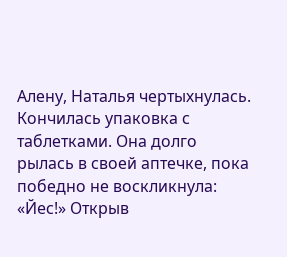Алену, Наталья чертыхнулась. Кончилась упаковка с таблетками. Она долго рылась в своей аптечке, пока победно не воскликнула: «Йeс!» Открыв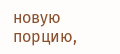новую порцию,